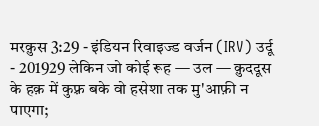मरक़ुस 3:29 - इंडियन रिवाइज्ड वर्जन (IRV) उर्दू - 201929 लेकिन जो कोई रूह — उल — क़ुददूस के हक़ में कुफ़्र बके वो हसेशा तक मु'आफ़ी न पाएगा;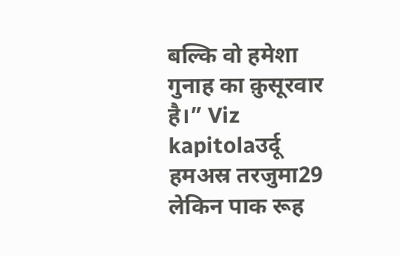बल्कि वो हमेशा गुनाह का क़ुसूरवार है।” Viz kapitolaउर्दू हमअस्र तरजुमा29 लेकिन पाक रूह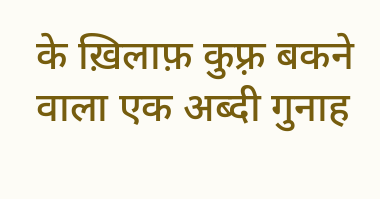के ख़िलाफ़ कुफ़्र बकने वाला एक अब्दी गुनाह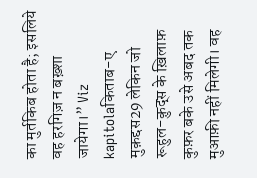का मुर्तकिब होता है; इसलिये वह हरगिज़ न बख़्शा जायेगा।” Viz kapitolaकिताब-ए मुक़द्दस29 लेकिन जो रूहुल-क़ुद्स के ख़िलाफ़ कुफ़र बके उसे अबद तक मुआफ़ी नहीं मिलेगी। वह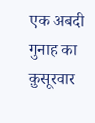एक अबदी गुनाह का क़ुसूरवार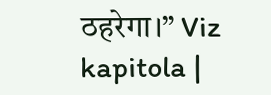ठहरेगा।” Viz kapitola |